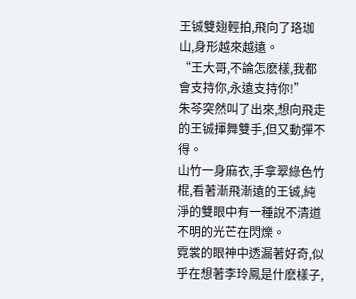王铖雙翅輕拍,飛向了珞珈山,身形越來越遠。
“王大哥,不論怎麽樣,我都會支持你,永遠支持你!”
朱芩突然叫了出來,想向飛走的王铖揮舞雙手,但又動彈不得。
山竹一身麻衣,手拿翠綠色竹棍,看著漸飛漸遠的王铖,純淨的雙眼中有一種說不清道不明的光芒在閃爍。
霓裳的眼神中透漏著好奇,似乎在想著李玲鳳是什麽樣子,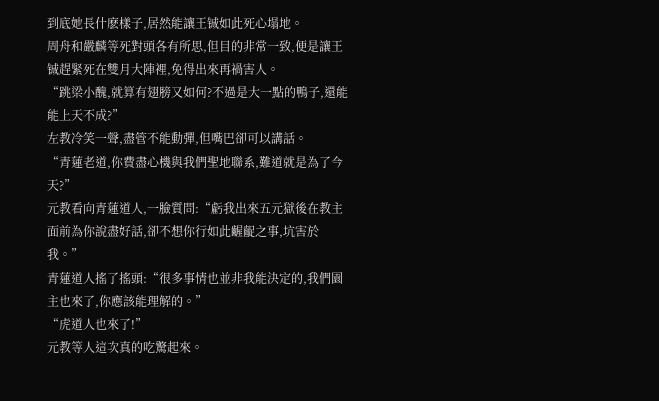到底她長什麽樣子,居然能讓王铖如此死心塌地。
周舟和嚴麟等死對頭各有所思,但目的非常一致,便是讓王铖趕緊死在雙月大陣裡,免得出來再禍害人。
“跳梁小醜,就算有翅膀又如何?不過是大一點的鴨子,還能能上天不成?”
左教冷笑一聲,盡管不能動彈,但嘴巴卻可以講話。
“青蓮老道,你費盡心機與我們聖地聯系,難道就是為了今天?”
元教看向青蓮道人,一臉質問:“虧我出來五元獄後在教主面前為你說盡好話,卻不想你行如此齷齪之事,坑害於我。”
青蓮道人搖了搖頭:“很多事情也並非我能決定的,我們園主也來了,你應該能理解的。”
“虎道人也來了!”
元教等人這次真的吃驚起來。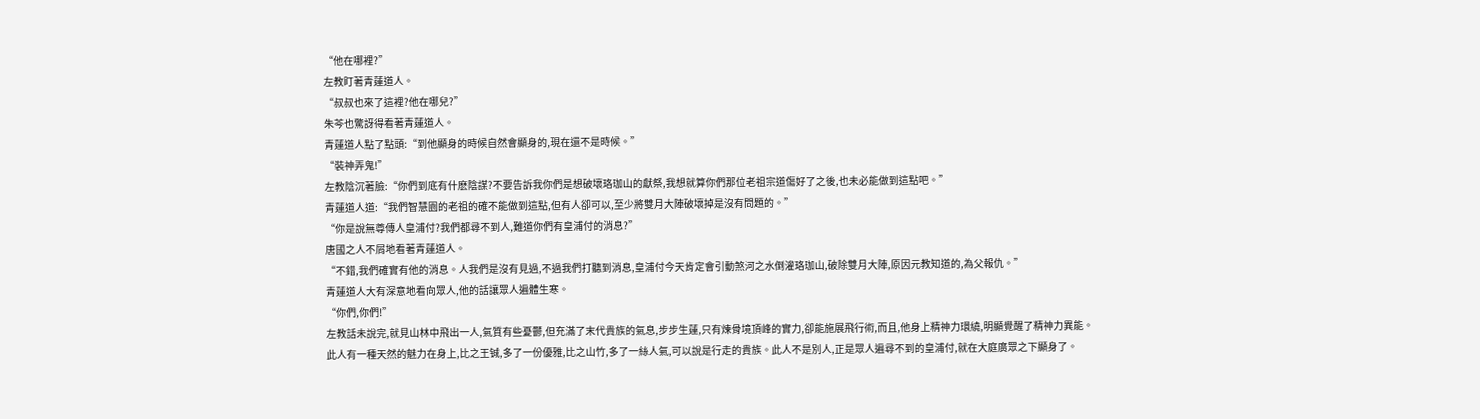“他在哪裡?”
左教盯著青蓮道人。
“叔叔也來了這裡?他在哪兒?”
朱芩也驚訝得看著青蓮道人。
青蓮道人點了點頭:“到他顯身的時候自然會顯身的,現在還不是時候。”
“裝神弄鬼!”
左教陰沉著臉:“你們到底有什麽陰謀?不要告訴我你們是想破壞珞珈山的獻祭,我想就算你們那位老祖宗道傷好了之後,也未必能做到這點吧。”
青蓮道人道:“我們智慧園的老祖的確不能做到這點,但有人卻可以,至少將雙月大陣破壞掉是沒有問題的。”
“你是說無尊傳人皇浦付?我們都尋不到人,難道你們有皇浦付的消息?”
唐國之人不屑地看著青蓮道人。
“不錯,我們確實有他的消息。人我們是沒有見過,不過我們打聽到消息,皇浦付今天肯定會引動煞河之水倒灌珞珈山,破除雙月大陣,原因元教知道的,為父報仇。”
青蓮道人大有深意地看向眾人,他的話讓眾人遍體生寒。
“你們,你們!”
左教話未說完,就見山林中飛出一人,氣質有些憂鬱,但充滿了末代貴族的氣息,步步生蓮,只有煉骨境頂峰的實力,卻能施展飛行術,而且,他身上精神力環繞,明顯覺醒了精神力異能。
此人有一種天然的魅力在身上,比之王铖,多了一份優雅,比之山竹,多了一絲人氣,可以說是行走的貴族。此人不是別人,正是眾人遍尋不到的皇浦付,就在大庭廣眾之下顯身了。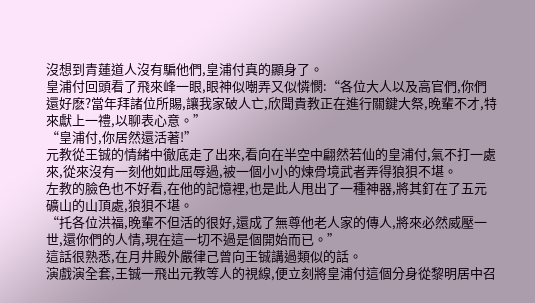沒想到青蓮道人沒有騙他們,皇浦付真的顯身了。
皇浦付回頭看了飛來峰一眼,眼神似嘲弄又似憐憫:“各位大人以及高官們,你們還好麽?當年拜諸位所賜,讓我家破人亡,欣聞貴教正在進行關鍵大祭,晚輩不才,特來獻上一禮,以聊表心意。”
“皇浦付,你居然還活著!”
元教從王铖的情緒中徹底走了出來,看向在半空中翩然若仙的皇浦付,氣不打一處來,從來沒有一刻他如此屈辱過,被一個小小的煉骨境武者弄得狼狽不堪。
左教的臉色也不好看,在他的記憶裡,也是此人甩出了一種神器,將其釘在了五元礦山的山頂處,狼狽不堪。
“托各位洪福,晚輩不但活的很好,還成了無尊他老人家的傳人,將來必然威壓一世,還你們的人情,現在這一切不過是個開始而已。”
這話很熟悉,在月井殿外嚴律己曾向王铖講過類似的話。
演戲演全套,王铖一飛出元教等人的視線,便立刻將皇浦付這個分身從黎明居中召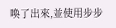喚了出來,並使用步步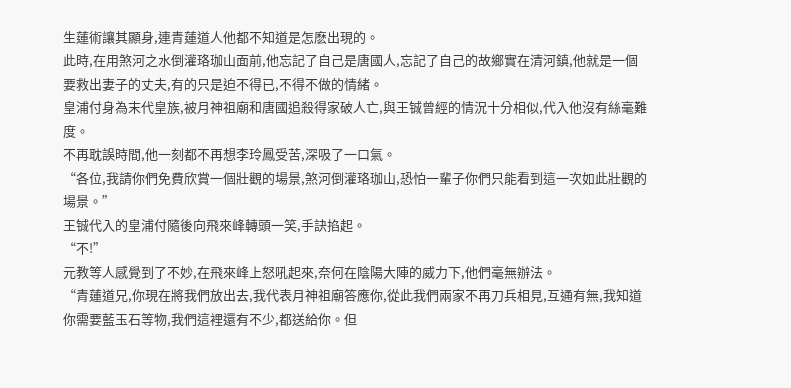生蓮術讓其顯身,連青蓮道人他都不知道是怎麽出現的。
此時,在用煞河之水倒灌珞珈山面前,他忘記了自己是唐國人,忘記了自己的故鄉實在清河鎮,他就是一個要救出妻子的丈夫,有的只是迫不得已,不得不做的情緒。
皇浦付身為末代皇族,被月神祖廟和唐國追殺得家破人亡,與王铖曾經的情況十分相似,代入他沒有絲毫難度。
不再耽誤時間,他一刻都不再想李玲鳳受苦,深吸了一口氣。
“各位,我請你們免費欣賞一個壯觀的場景,煞河倒灌珞珈山,恐怕一輩子你們只能看到這一次如此壯觀的場景。”
王铖代入的皇浦付隨後向飛來峰轉頭一笑,手訣掐起。
“不!”
元教等人感覺到了不妙,在飛來峰上怒吼起來,奈何在陰陽大陣的威力下,他們毫無辦法。
“青蓮道兄,你現在將我們放出去,我代表月神祖廟答應你,從此我們兩家不再刀兵相見,互通有無,我知道你需要藍玉石等物,我們這裡還有不少,都送給你。但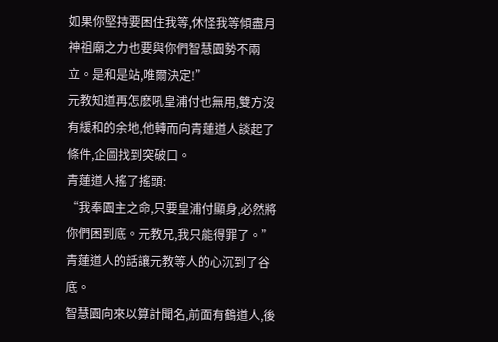如果你堅持要困住我等,休怪我等傾盡月神祖廟之力也要與你們智慧園勢不兩立。是和是站,唯爾決定!”
元教知道再怎麽吼皇浦付也無用,雙方沒有緩和的余地,他轉而向青蓮道人談起了條件,企圖找到突破口。
青蓮道人搖了搖頭:
“我奉園主之命,只要皇浦付顯身,必然將你們困到底。元教兄,我只能得罪了。”
青蓮道人的話讓元教等人的心沉到了谷底。
智慧園向來以算計聞名,前面有鶴道人,後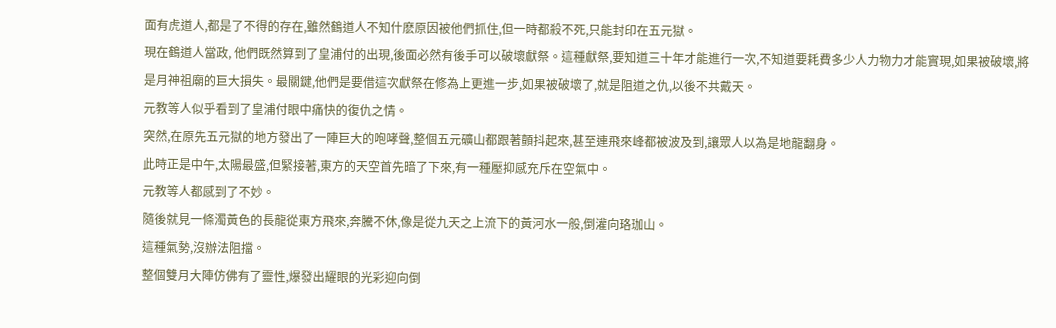面有虎道人,都是了不得的存在,雖然鶴道人不知什麽原因被他們抓住,但一時都殺不死,只能封印在五元獄。
現在鶴道人當政, 他們既然算到了皇浦付的出現,後面必然有後手可以破壞獻祭。這種獻祭,要知道三十年才能進行一次,不知道要耗費多少人力物力才能實現,如果被破壞,將是月神祖廟的巨大損失。最關鍵,他們是要借這次獻祭在修為上更進一步,如果被破壞了,就是阻道之仇,以後不共戴天。
元教等人似乎看到了皇浦付眼中痛快的復仇之情。
突然,在原先五元獄的地方發出了一陣巨大的咆哮聲,整個五元礦山都跟著顫抖起來,甚至連飛來峰都被波及到,讓眾人以為是地龍翻身。
此時正是中午,太陽最盛,但緊接著,東方的天空首先暗了下來,有一種壓抑感充斥在空氣中。
元教等人都感到了不妙。
隨後就見一條濁黃色的長龍從東方飛來,奔騰不休,像是從九天之上流下的黃河水一般,倒灌向珞珈山。
這種氣勢,沒辦法阻擋。
整個雙月大陣仿佛有了靈性,爆發出耀眼的光彩迎向倒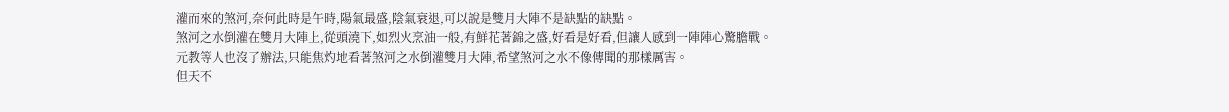灌而來的煞河,奈何此時是午時,陽氣最盛,陰氣衰退,可以說是雙月大陣不是缺點的缺點。
煞河之水倒灌在雙月大陣上,從頭澆下,如烈火烹油一般,有鮮花著錦之盛,好看是好看,但讓人感到一陣陣心驚膽戰。
元教等人也沒了辦法,只能焦灼地看著煞河之水倒灌雙月大陣,希望煞河之水不像傳聞的那樣厲害。
但天不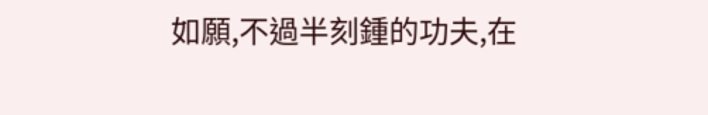如願,不過半刻鍾的功夫,在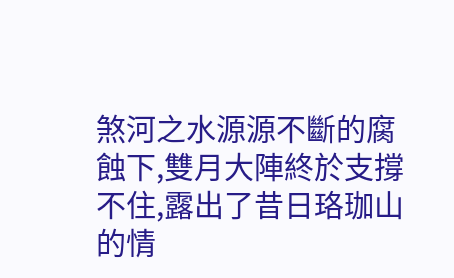煞河之水源源不斷的腐蝕下,雙月大陣終於支撐不住,露出了昔日珞珈山的情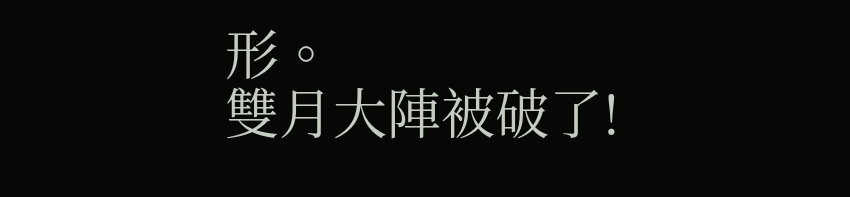形。
雙月大陣被破了!